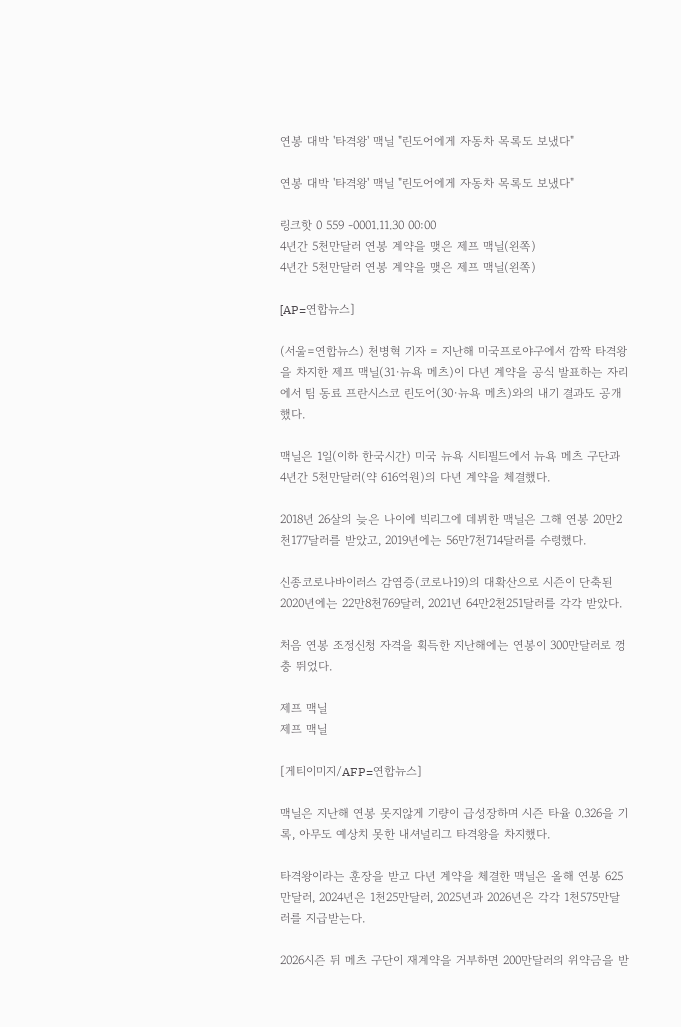연봉 대박 '타격왕' 맥닐 "린도어에게 자동차 목록도 보냈다"

연봉 대박 '타격왕' 맥닐 "린도어에게 자동차 목록도 보냈다"

링크핫 0 559 -0001.11.30 00:00
4년간 5천만달러 연봉 계약을 맺은 제프 맥닐(왼쪽)
4년간 5천만달러 연봉 계약을 맺은 제프 맥닐(왼쪽)

[AP=연합뉴스]

(서울=연합뉴스) 천병혁 기자 = 지난해 미국프로야구에서 깜짝 타격왕을 차지한 제프 맥닐(31·뉴욕 메츠)이 다년 계약을 공식 발표하는 자리에서 팀 동료 프란시스코 린도어(30·뉴욕 메츠)와의 내기 결과도 공개했다.

맥닐은 1일(이하 한국시간) 미국 뉴욕 시티필드에서 뉴욕 메츠 구단과 4년간 5천만달러(약 616억원)의 다년 계약을 체결했다.

2018년 26살의 늦은 나이에 빅리그에 데뷔한 맥닐은 그해 연봉 20만2천177달러를 받았고, 2019년에는 56만7천714달러를 수령했다.

신종코로나바이러스 감염증(코로나19)의 대확산으로 시즌이 단축된 2020년에는 22만8천769달러, 2021년 64만2천251달러를 각각 받았다.

처음 연봉 조정신청 자격을 획득한 지난해에는 연봉이 300만달러로 껑충 뛰었다.

제프 맥닐
제프 맥닐

[게티이미지/AFP=연합뉴스]

맥닐은 지난해 연봉 못지않게 기량이 급성장하며 시즌 타율 0.326을 기록, 아무도 예상치 못한 내셔널리그 타격왕을 차지했다.

타격왕이라는 훈장을 받고 다년 계약을 체결한 맥닐은 올해 연봉 625만달러, 2024년은 1천25만달러, 2025년과 2026년은 각각 1천575만달러를 지급받는다.

2026시즌 뒤 메츠 구단이 재계약을 거부하면 200만달러의 위약금을 받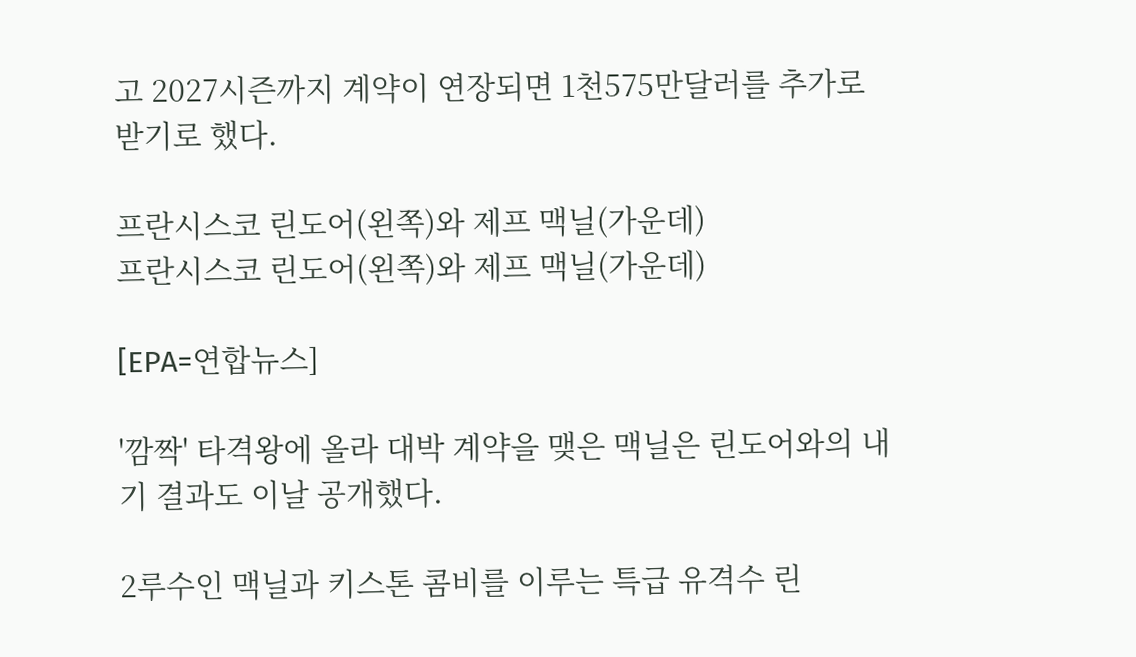고 2027시즌까지 계약이 연장되면 1천575만달러를 추가로 받기로 했다.

프란시스코 린도어(왼쪽)와 제프 맥닐(가운데)
프란시스코 린도어(왼쪽)와 제프 맥닐(가운데)

[EPA=연합뉴스]

'깜짝' 타격왕에 올라 대박 계약을 맺은 맥닐은 린도어와의 내기 결과도 이날 공개했다.

2루수인 맥닐과 키스톤 콤비를 이루는 특급 유격수 린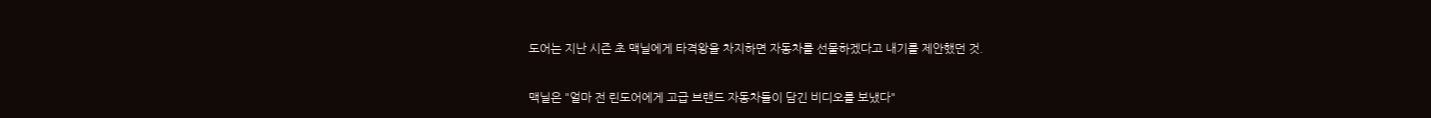도어는 지난 시즌 초 맥닐에게 타격왕을 차지하면 자동차를 선물하겠다고 내기를 제안했던 것.

맥닐은 "얼마 전 린도어에게 고급 브랜드 자동차들이 담긴 비디오를 보냈다"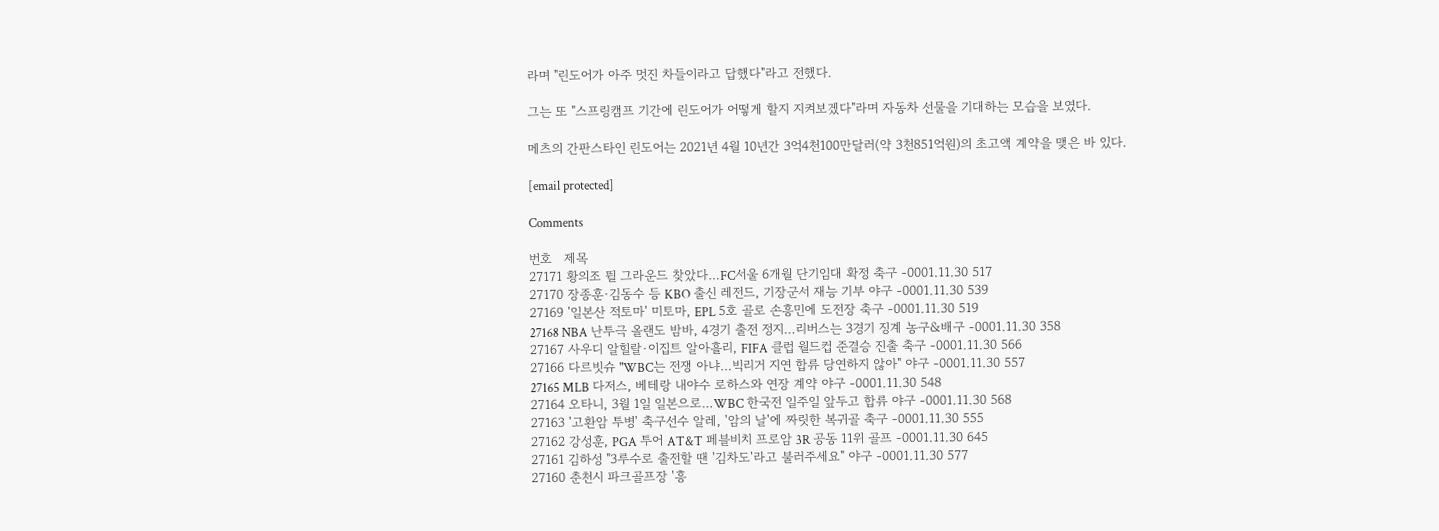라며 "린도어가 아주 멋진 차들이라고 답했다"라고 전했다.

그는 또 "스프링캠프 기간에 린도어가 어떻게 할지 지켜보겠다"라며 자동차 선물을 기대하는 모습을 보였다.

메츠의 간판스타인 린도어는 2021년 4월 10년간 3억4천100만달러(약 3천851억원)의 초고액 계약을 맺은 바 있다.

[email protected]

Comments

번호   제목
27171 황의조 뛸 그라운드 찾았다…FC서울 6개월 단기임대 확정 축구 -0001.11.30 517
27170 장종훈·김동수 등 KBO 출신 레전드, 기장군서 재능 기부 야구 -0001.11.30 539
27169 '일본산 적토마' 미토마, EPL 5호 골로 손흥민에 도전장 축구 -0001.11.30 519
27168 NBA 난투극 올랜도 밤바, 4경기 출전 정지…리버스는 3경기 징계 농구&배구 -0001.11.30 358
27167 사우디 알힐랄·이집트 알아흘리, FIFA 클럽 월드컵 준결승 진출 축구 -0001.11.30 566
27166 다르빗슈 "WBC는 전쟁 아냐…빅리거 지연 합류 당연하지 않아" 야구 -0001.11.30 557
27165 MLB 다저스, 베테랑 내야수 로하스와 연장 계약 야구 -0001.11.30 548
27164 오타니, 3월 1일 일본으로…WBC 한국전 일주일 앞두고 합류 야구 -0001.11.30 568
27163 '고환암 투병' 축구선수 알레, '암의 날'에 짜릿한 복귀골 축구 -0001.11.30 555
27162 강성훈, PGA 투어 AT&T 페블비치 프로암 3R 공동 11위 골프 -0001.11.30 645
27161 김하성 "3루수로 출전할 땐 '김차도'라고 불러주세요" 야구 -0001.11.30 577
27160 춘천시 파크골프장 '흥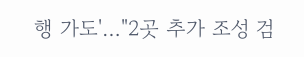행 가도'…"2곳 추가 조성 검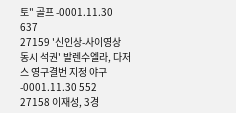토" 골프 -0001.11.30 637
27159 '신인상-사이영상 동시 석권' 발렌수엘라, 다저스 영구결번 지정 야구 -0001.11.30 552
27158 이재성, 3경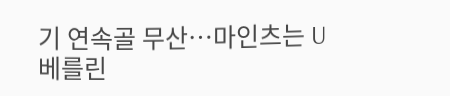기 연속골 무산…마인츠는 U베를린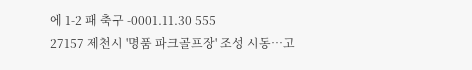에 1-2 패 축구 -0001.11.30 555
27157 제천시 '명품 파크골프장' 조성 시동…고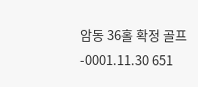암동 36홀 확정 골프 -0001.11.30 651